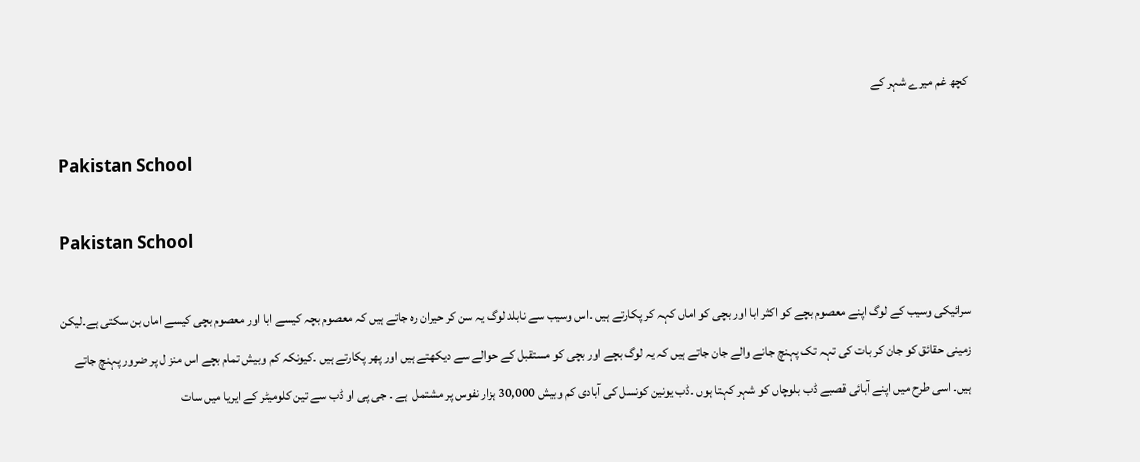کچھ غم میرے شہر کے

Pakistan School

Pakistan School

سرائیکی وسیب کے لوگ اپنے معصوم بچے کو اکثر ابا اور بچی کو اماں کہہ کر پکارتے ہیں ۔اس وسیب سے نابلد لوگ یہ سن کر حیران رہ جاتے ہیں کہ معصوم بچہ کیسے ابا اور معصوم بچی کیسے اماں بن سکتی ہے۔لیکن زمینی حقائق کو جان کر بات کی تہہ تک پہنچ جانے والے جان جاتے ہیں کہ یہ لوگ بچے اور بچی کو مستقبل کے حوالے سے دیکھتے ہیں اور پھر پکارتے ہیں ۔کیونکہ کم وبیش تمام بچے اس منز ل پر ضرور پہنچ جاتے ہیں۔ اسی طرح میں اپنے آبائی قصبے ڈب بلوچاں کو شہر کہتا ہوں ۔ڈب یونین کونسل کی آبادی کم وبیش 30,000 ہزار نفوس پر مشتمل  ہے ۔ جی پی او ڈب سے تین کلومیٹر کے ایریا میں سات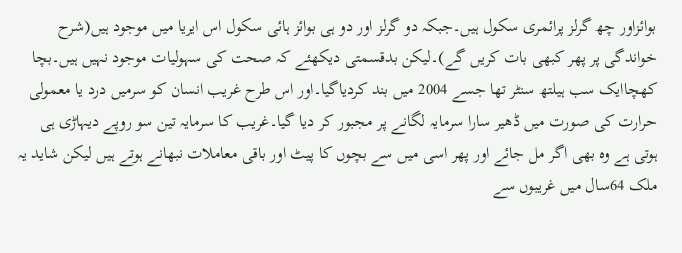بوائزاور چھ گرلز پرائمری سکول ہیں۔جبکہ دو گرلز اور دو ہی بوائز ہائی سکول اس ایریا میں موجود ہیں(شرح خواندگی پر پھر کبھی بات کریں گے)۔لیکن بدقسمتی دیکھئے کہ صحت کی سہولیات موجود نہیں ہیں۔بچا کھچاایک سب ہیلتھ سنٹر تھا جسے 2004 میں بند کردیاگیا۔اور اس طرح غریب انسان کو سرمیں درد یا معمولی حرارت کی صورت میں ڈھیر سارا سرمایہ لگانے پر مجبور کر دیا گیا۔غریب کا سرمایہ تین سو روپے دیہاڑی ہی ہوتی ہے وہ بھی اگر مل جائے اور پھر اسی میں سے بچوں کا پیٹ اور باقی معاملات نبھانے ہوتے ہیں لیکن شاید یہ ملک 64سال میں غریبوں سے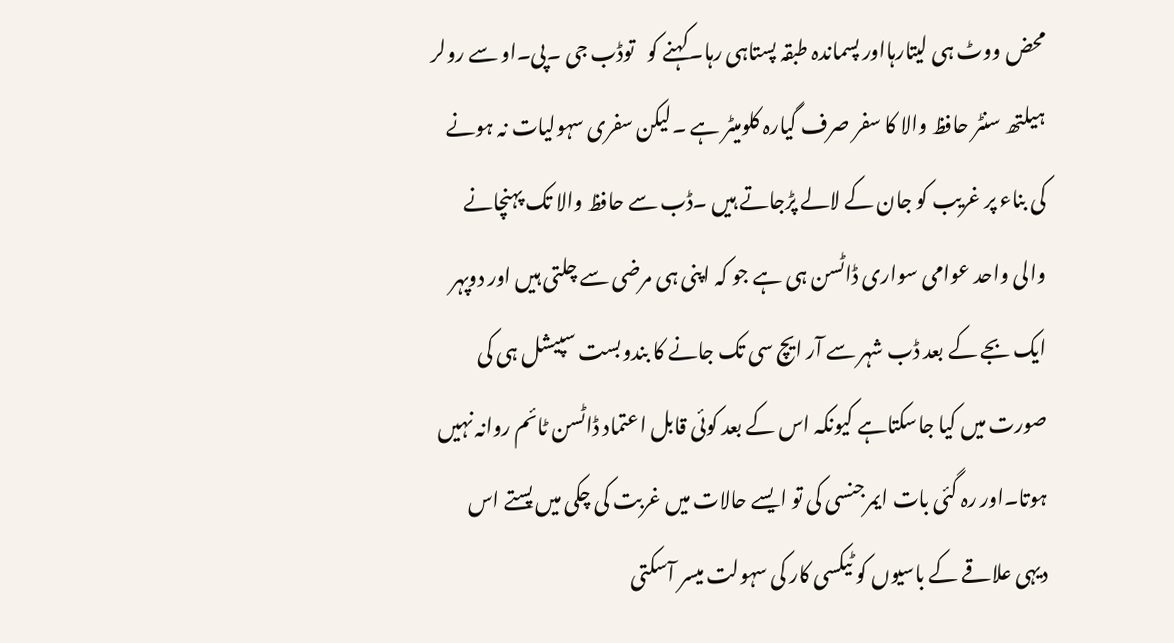محض ووٹ ہی لیتارہااور پسماندہ طبقہ پستاہی رہا۔کہنے کو   توڈب جی ۔پی۔او سے رولر ہیلتھ سنٹر حافظ والا کا سفر صرف گیارہ کلومیٹر ہے ۔لیکن سفری سہولیات نہ ہونے کی بناء پر غریب کو جان کے لالے پڑجاتے ہیں ۔ڈب سے حافظ والا تک پہنچانے والی واحد عوامی سواری ڈاٹسن ہی ہے جو کہ اپنی ہی مرضی سے چلتی ہیں اور دوپہر ایک بجے کے بعد ڈب شہر سے آر ایچ سی تک جانے کا بندوبست سپیشل ہی کی صورت میں کیا جاسکتاہے کیونکہ اس کے بعد کوئی قابل اعتماد ڈاٹسن ٹائم روانہ نہیں ہوتا۔اور رہ گئی بات ایمرجنسی کی تو ایسے حالات میں غربت کی چکی میں پستے اس دیہی علاقے کے باسیوں کو ٹیکسی کار کی سہولت میسر آسکتی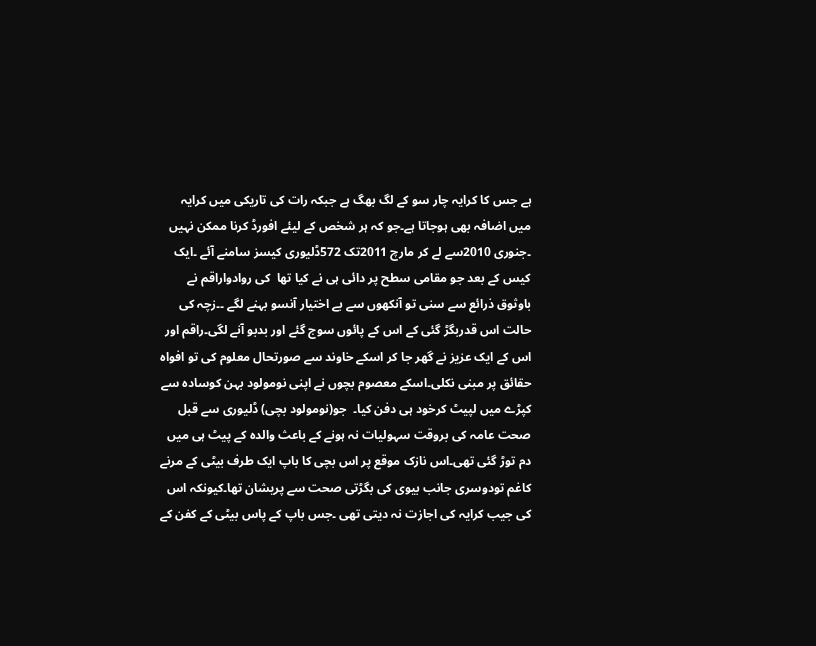ہے جس کا کرایہ چار سو کے لگ بھگ ہے جبکہ رات کی تاریکی میں کرایہ میں اضافہ بھی ہوجاتا ہے۔جو کہ ہر شخص کے لیئے افورڈ کرنا ممکن نہیں ۔جنوری 2010سے لے کر مارچ 2011تک 572ڈلیوری کیسز سامنے آئے ۔ایک کیس کے بعد جو مقامی سطح پر دائی ہی نے کیا تھا  کی روادواراقم نے باوثوق ذرائع سے سنی تو آنکھوں سے بے اختیار آنسو بہنے لگے ۔۔زچہ کی حالت اس قدربگڑ گئی کے اس کے پائوں سوج گئے اور بدبو آنے لگی۔راقم اور اس کے ایک عزیز نے گھر جا کر اسکے خاوند سے صورتحال معلوم کی تو افواہ حقائق پر مبنی نکلی۔اسکے معصوم بچوں نے اپنی نومولود بہن کوسادہ سے کپڑے میں لپیٹ کرخود ہی دفن کیا۔  جو(نومولود بچی) ڈلیوری سے قبل صحت عامہ کی بروقت سہولیات نہ ہونے کے باعث والدہ کے پیٹ ہی میں دم توڑ گئی تھی۔اس نازک موقع پر اس بچی کا باپ ایک طرف بیٹی کے مرنے کاغم تودوسری جانب بیوی کی بگڑتی صحت سے پریشان تھا۔کیونکہ اس کی جیب کرایہ کی اجازت نہ دیتی تھی ۔جس باپ کے پاس بیٹی کے کفن کے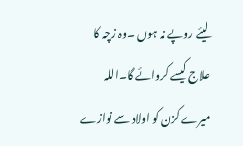لیئے روپے نہ ہوں ۔وہ زچہ کا علاج کیسے کروائے گا۔اللہ میرے کزن کو اولاد سے نوازے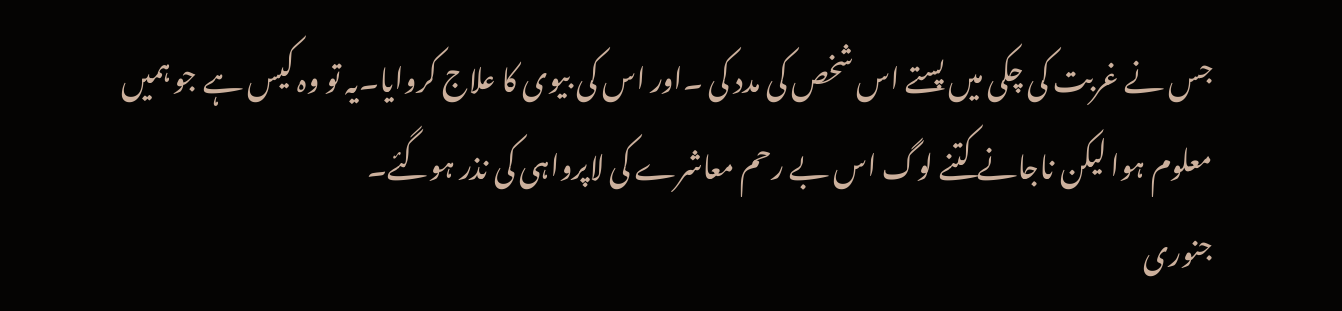جس نے غربت کی چکی میں پستے اس شخص کی مدد کی ۔اور اس کی بیوی کا علاج کروایا۔یہ تو وہ کیس ہے جو ہمیں معلوم ہوا لیکن ناجانے کتنے لوگ اس بے رحم معاشرے کی لاپرواہی کی نذر ہوگئے۔
جنوری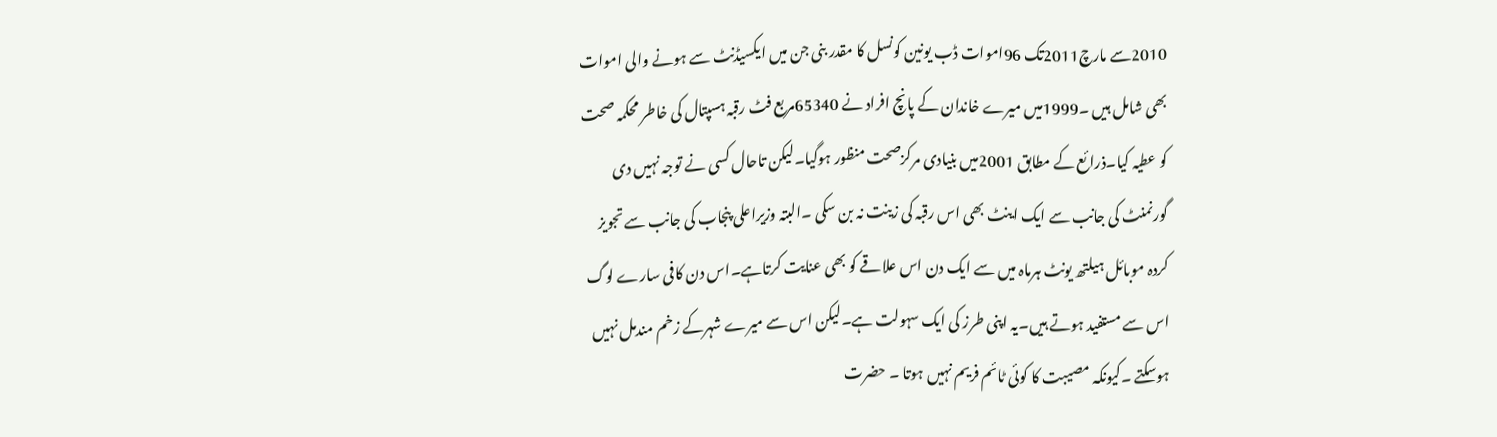2010سے مارچ2011تک 96اموات ڈب یونین کونسل کا مقدر بنی جن میں ایکسیڈنٹ سے ہونے والی اموات بھی شامل ہیں ۔1999میں میرے خاندان کے پانچ افراد نے 65340مربع فٹ رقبہ ہسپتال کی خاطر محکمہ صحت کو عطیہ کیا۔ذرائع کے مطابق 2001میں بنیادی مرکزصحت منظور ہوگیا۔لیکن تاحال کسی نے توجہ نہیں دی گورنمنٹ کی جانب سے ایک اینٹ بھی اس رقبہ کی زینت نہ بن سکی ۔البتہ وزیراعلی پنجاب کی جانب سے تجویز کردہ موبائل ہیلتھ یونٹ ہرماہ میں سے ایک دن اس علاقے کو بھی عنایت کرتاہے۔اس دن کافی سارے لوگ اس سے مستفید ہوتے ہیں۔یہ اپنی طرز کی ایک سہولت ہے۔لیکن اس سے میرے شہرکے زخم مندمل نہیں ہوسکتے ۔کیونکہ مصیبت کا کوئی ٹائم فریم نہیں ہوتا ۔ حضرت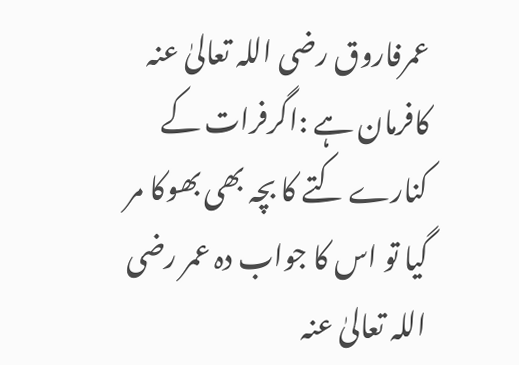عمرفاروق رضی اللہ تعالیٰ عنہ کافرمان ہے :اگرفرات کے کنارے کتے کا بچہ بھی بھوکا مر گیا تو اس کا جواب دہ عمر رضی اللہ تعالیٰ عنہ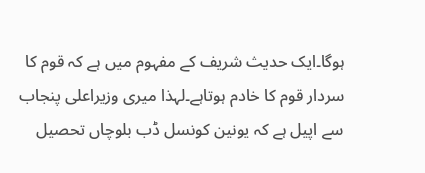ہوگا۔ایک حدیث شریف کے مفہوم میں ہے کہ قوم کا سردار قوم کا خادم ہوتاہے۔لہذا میری وزیراعلی پنجاب سے اپیل ہے کہ یونین کونسل ڈب بلوچاں تحصیل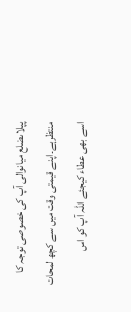پپلاںضلع میانوالی آپ کی خصوصی توجہ کا منتظرہے۔اپنے قیمتی وقت میں سے کچھ لمحات اسے بھی عطاء کیجئے اللہ آپ کو اس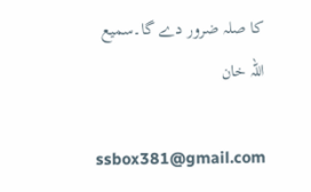کا صلہ ضرور دے گا۔سمیع اللہ خان

ssbox381@gmail.com